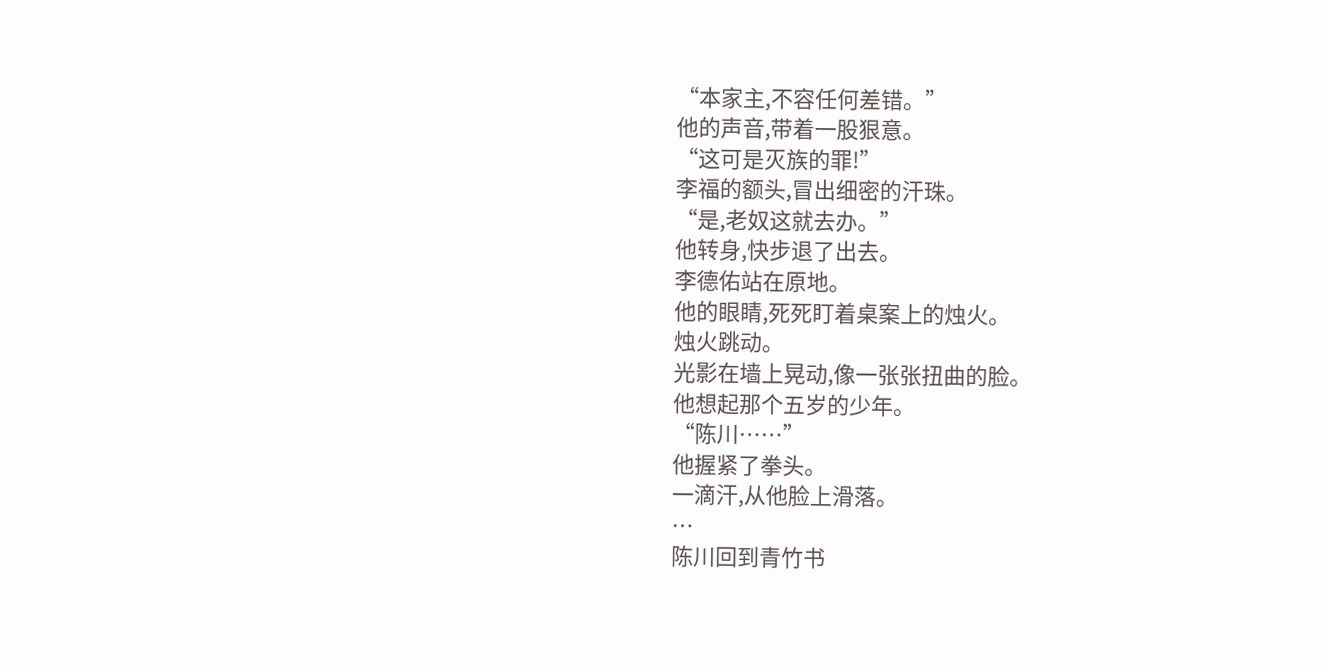“本家主,不容任何差错。”
他的声音,带着一股狠意。
“这可是灭族的罪!”
李福的额头,冒出细密的汗珠。
“是,老奴这就去办。”
他转身,快步退了出去。
李德佑站在原地。
他的眼睛,死死盯着桌案上的烛火。
烛火跳动。
光影在墙上晃动,像一张张扭曲的脸。
他想起那个五岁的少年。
“陈川……”
他握紧了拳头。
一滴汗,从他脸上滑落。
…
陈川回到青竹书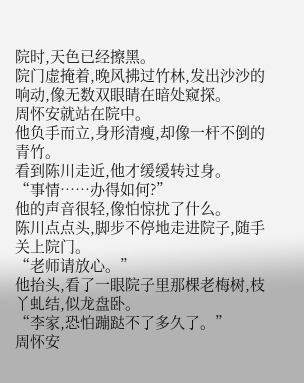院时,天色已经擦黑。
院门虚掩着,晚风拂过竹林,发出沙沙的响动,像无数双眼睛在暗处窥探。
周怀安就站在院中。
他负手而立,身形清瘦,却像一杆不倒的青竹。
看到陈川走近,他才缓缓转过身。
“事情……办得如何?”
他的声音很轻,像怕惊扰了什么。
陈川点点头,脚步不停地走进院子,随手关上院门。
“老师请放心。”
他抬头,看了一眼院子里那棵老梅树,枝丫虬结,似龙盘卧。
“李家,恐怕蹦跶不了多久了。”
周怀安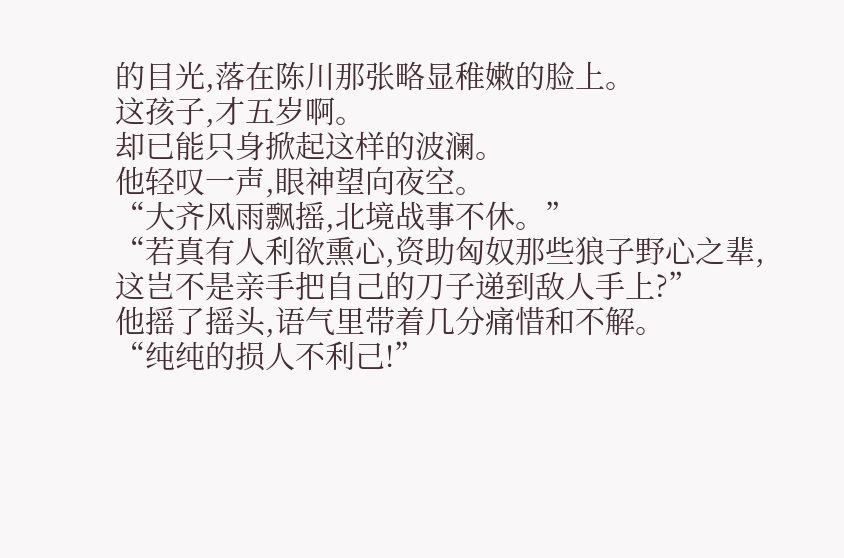的目光,落在陈川那张略显稚嫩的脸上。
这孩子,才五岁啊。
却已能只身掀起这样的波澜。
他轻叹一声,眼神望向夜空。
“大齐风雨飘摇,北境战事不休。”
“若真有人利欲熏心,资助匈奴那些狼子野心之辈,这岂不是亲手把自己的刀子递到敌人手上?”
他摇了摇头,语气里带着几分痛惜和不解。
“纯纯的损人不利己!”